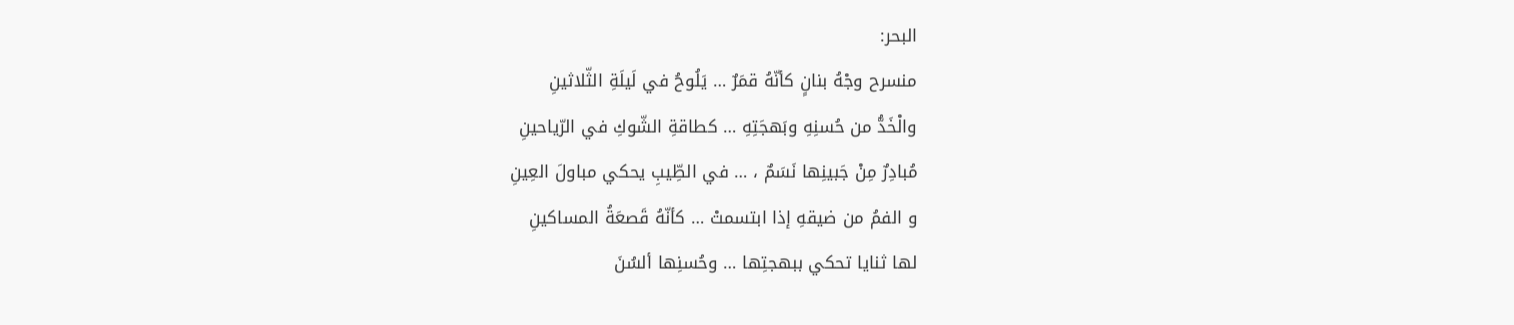البحر:
منسرح وجْهُ بنانٍ كأنّهُ قمَرٌ … يَلُوحُ في لَيلَةِ الثّلاثينِ
والْخَدُّ من حُسنِهِ وبَهجَتِهِ … كطاقةِ الشّوكِ في الرّياحينِ
مُبادِرٌ مِنْ جَبينِها نَسَمٌ ، … في الطِّيبِ يحكي مباولَ العِينِ
و الفمُ من ضيقهِ إذا ابتسمتْ … كأنّهُ قَصعَةُ المساكينِ
لها ثنايا تحكي ببهجتِها … وحُسنِها ألسُنَ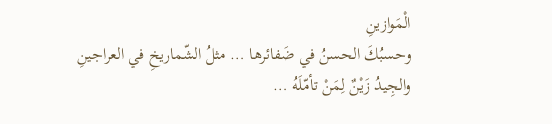الْمَوازينِ
وحسبُكَ الحسنُ في ضَفائرها … مثلُ الشّماريخِ في العراجينِ
والجِيدُ زَيْنٌ لِمَنْ تأمّلَهُ …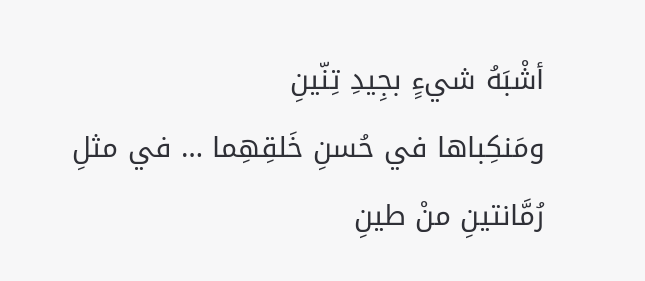أشْبَهُ شيءٍ بجِيدِ تِنّينِ
ومَنكِباها في حُسنِ خَلقِهِما … في مثلِ رُمَّانتينِ منْ طينِ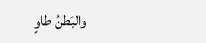والبَطنُ طاوٍ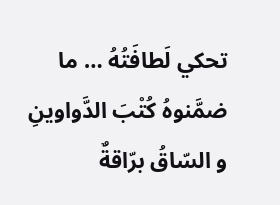تحكي لَطافَتُهُ … ما ضمَّنوهُ كُتْبَ الدَّواوينِ
و السّاقُ برّاقةٌ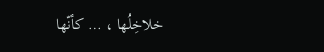خلاخِلُها ، … كأنّها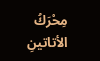مِحْرَكُ الأتاتينِ